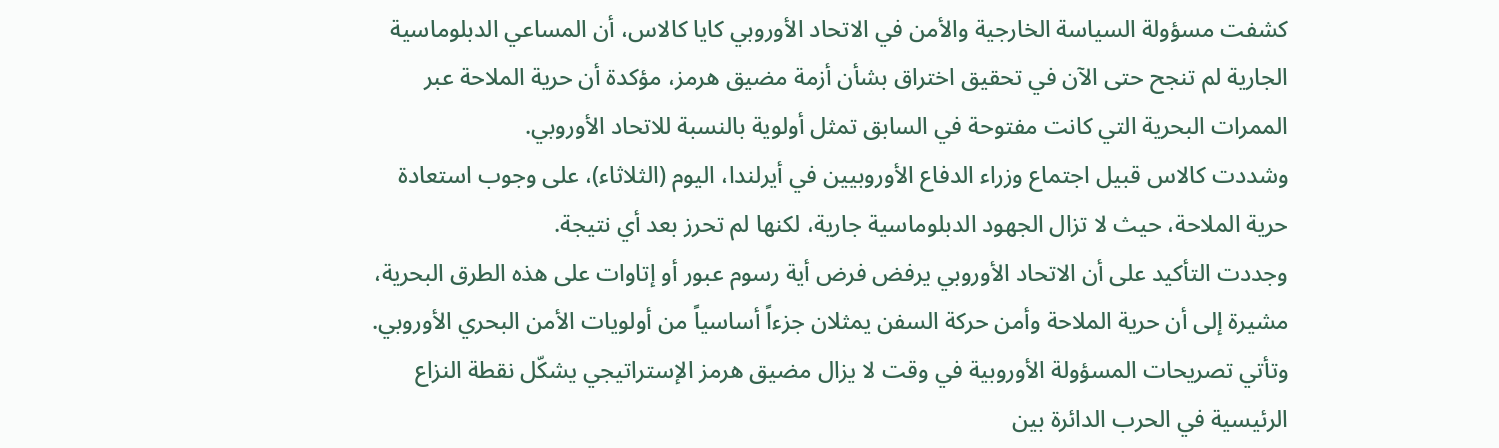كشفت مسؤولة السياسة الخارجية والأمن في الاتحاد الأوروبي كايا كالاس، أن المساعي الدبلوماسية الجارية لم تنجح حتى الآن في تحقيق اختراق بشأن أزمة مضيق هرمز، مؤكدة أن حرية الملاحة عبر الممرات البحرية التي كانت مفتوحة في السابق تمثل أولوية بالنسبة للاتحاد الأوروبي.
وشددت كالاس قبيل اجتماع وزراء الدفاع الأوروبيين في أيرلندا، اليوم (الثلاثاء)، على وجوب استعادة حرية الملاحة، حيث لا تزال الجهود الدبلوماسية جارية، لكنها لم تحرز بعد أي نتيجة.
وجددت التأكيد على أن الاتحاد الأوروبي يرفض فرض أية رسوم عبور أو إتاوات على هذه الطرق البحرية، مشيرة إلى أن حرية الملاحة وأمن حركة السفن يمثلان جزءاً أساسياً من أولويات الأمن البحري الأوروبي.
وتأتي تصريحات المسؤولة الأوروبية في وقت لا يزال مضيق هرمز الإستراتيجي يشكّل نقطة النزاع الرئيسية في الحرب الدائرة بين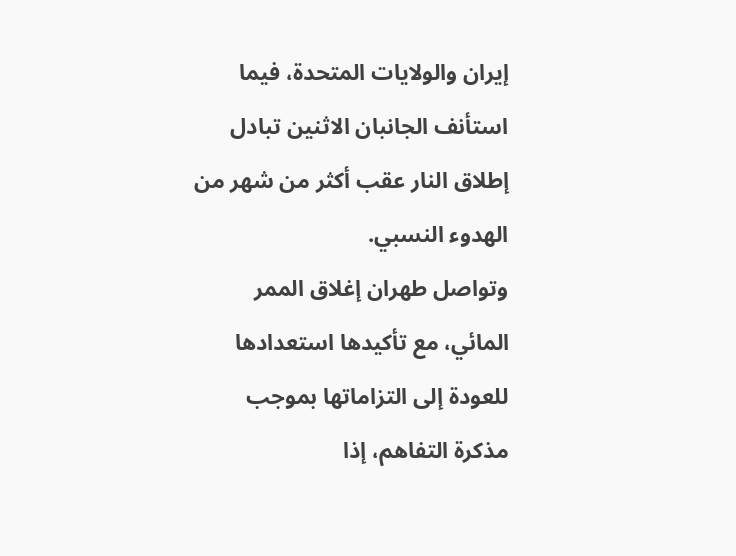إيران والولايات المتحدة، فيما استأنف الجانبان الاثنين تبادل إطلاق النار عقب أكثر من شهر من الهدوء النسبي.
وتواصل طهران إغلاق الممر المائي، مع تأكيدها استعدادها للعودة إلى التزاماتها بموجب مذكرة التفاهم، إذا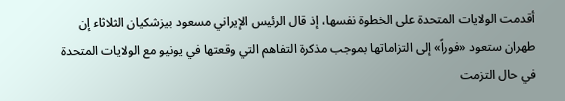أقدمت الولايات المتحدة على الخطوة نفسها، إذ قال الرئيس الإيراني مسعود بيزشكيان الثلاثاء إن طهران ستعود «فوراً» إلى التزاماتها بموجب مذكرة التفاهم التي وقعتها في يونيو مع الولايات المتحدة في حال التزمت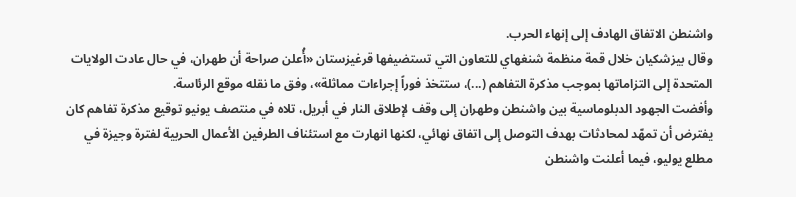واشنطن الاتفاق الهادف إلى إنهاء الحرب.
وقال بيزشكيان خلال قمة منظمة شنغهاي للتعاون التي تستضيفها قرغيزستان «أُعلن صراحة أن طهران، في حال عادت الولايات المتحدة إلى التزاماتها بموجب مذكرة التفاهم (...)، ستتخذ فوراً إجراءات مماثلة»، وفق ما نقله موقع الرئاسة.
وأفضت الجهود الدبلوماسية بين واشنطن وطهران إلى وقف لإطلاق النار في أبريل، تلاه في منتصف يونيو توقيع مذكرة تفاهم كان يفترض أن تمهّد لمحادثات بهدف التوصل إلى اتفاق نهائي، لكنها انهارت مع استئناف الطرفين الأعمال الحربية لفترة وجيزة في مطلع يوليو، فيما أعلنت واشنطن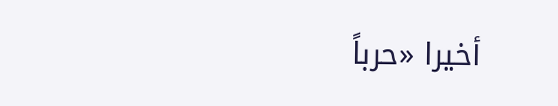أخيرا «حرباً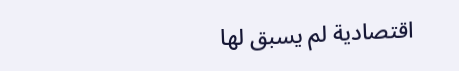اقتصادية لم يسبق لها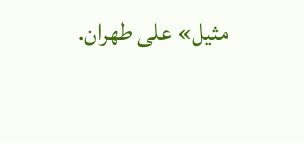مثيل» على طهران.